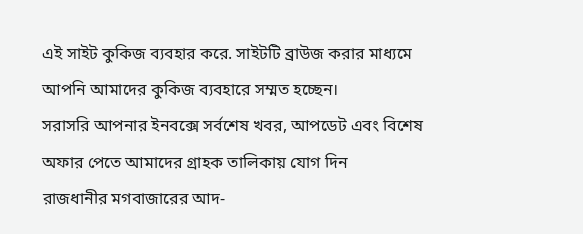এই সাইট কুকিজ ব্যবহার করে. সাইটটি ব্রাউজ করার মাধ্যমে আপনি আমাদের কুকিজ ব্যবহারে সম্মত হচ্ছেন।
সরাসরি আপনার ইনবক্সে সর্বশেষ খবর, আপডেট এবং বিশেষ অফার পেতে আমাদের গ্রাহক তালিকায় যোগ দিন
রাজধানীর মগবাজারের আদ-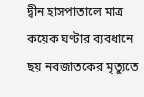দ্বীন হাসপাতালে মাত্র কয়েক ঘণ্টার ব্যবধানে ছয় নবজাতকের মৃত্যুতে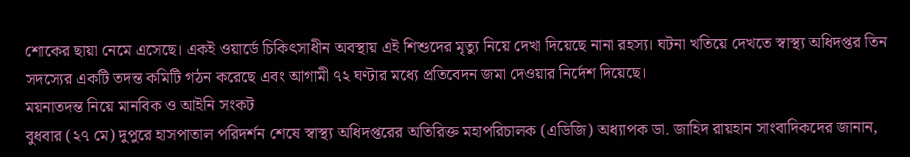শোকের ছায়া নেমে এসেছে। একই ওয়ার্ডে চিকিৎসাধীন অবস্থায় এই শিশুদের মৃত্যু নিয়ে দেখা দিয়েছে নানা রহস্য। ঘটনা খতিয়ে দেখতে স্বাস্থ্য অধিদপ্তর তিন সদস্যের একটি তদন্ত কমিটি গঠন করেছে এবং আগামী ৭২ ঘণ্টার মধ্যে প্রতিবেদন জমা দেওয়ার নির্দেশ দিয়েছে।
ময়নাতদন্ত নিয়ে মানবিক ও আইনি সংকট
বুধবার (২৭ মে) দুপুরে হাসপাতাল পরিদর্শন শেষে স্বাস্থ্য অধিদপ্তরের অতিরিক্ত মহাপরিচালক (এডিজি) অধ্যাপক ডা. জাহিদ রায়হান সাংবাদিকদের জানান,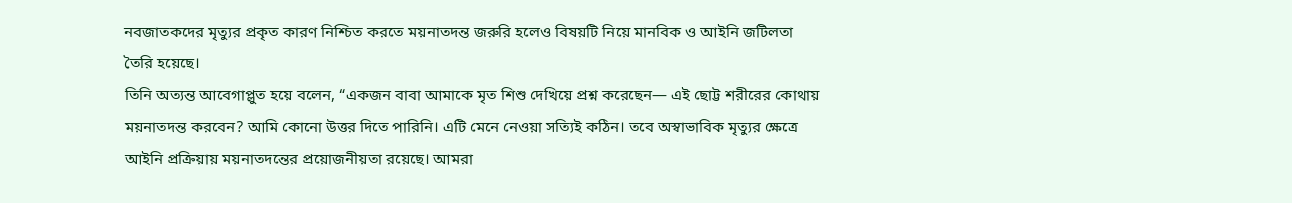নবজাতকদের মৃত্যুর প্রকৃত কারণ নিশ্চিত করতে ময়নাতদন্ত জরুরি হলেও বিষয়টি নিয়ে মানবিক ও আইনি জটিলতা তৈরি হয়েছে।
তিনি অত্যন্ত আবেগাপ্লুত হয়ে বলেন, “একজন বাবা আমাকে মৃত শিশু দেখিয়ে প্রশ্ন করেছেন— এই ছোট্ট শরীরের কোথায় ময়নাতদন্ত করবেন? আমি কোনো উত্তর দিতে পারিনি। এটি মেনে নেওয়া সত্যিই কঠিন। তবে অস্বাভাবিক মৃত্যুর ক্ষেত্রে আইনি প্রক্রিয়ায় ময়নাতদন্তের প্রয়োজনীয়তা রয়েছে। আমরা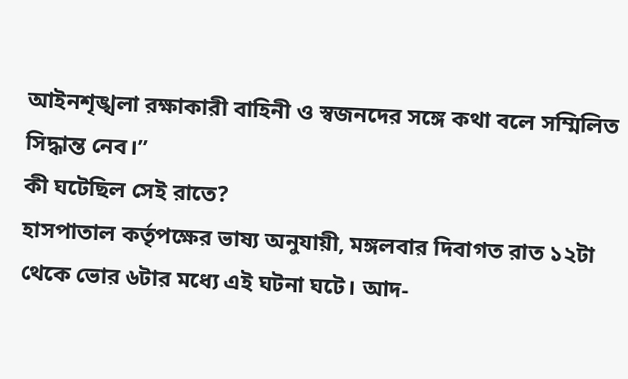আইনশৃঙ্খলা রক্ষাকারী বাহিনী ও স্বজনদের সঙ্গে কথা বলে সম্মিলিত সিদ্ধান্ত নেব।”
কী ঘটেছিল সেই রাতে?
হাসপাতাল কর্তৃপক্ষের ভাষ্য অনুযায়ী, মঙ্গলবার দিবাগত রাত ১২টা থেকে ভোর ৬টার মধ্যে এই ঘটনা ঘটে। আদ-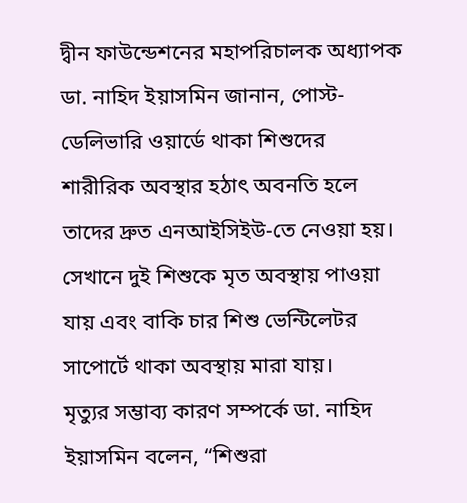দ্বীন ফাউন্ডেশনের মহাপরিচালক অধ্যাপক ডা. নাহিদ ইয়াসমিন জানান, পোস্ট-ডেলিভারি ওয়ার্ডে থাকা শিশুদের শারীরিক অবস্থার হঠাৎ অবনতি হলে তাদের দ্রুত এনআইসিইউ-তে নেওয়া হয়। সেখানে দুই শিশুকে মৃত অবস্থায় পাওয়া যায় এবং বাকি চার শিশু ভেন্টিলেটর সাপোর্টে থাকা অবস্থায় মারা যায়।
মৃত্যুর সম্ভাব্য কারণ সম্পর্কে ডা. নাহিদ ইয়াসমিন বলেন, “শিশুরা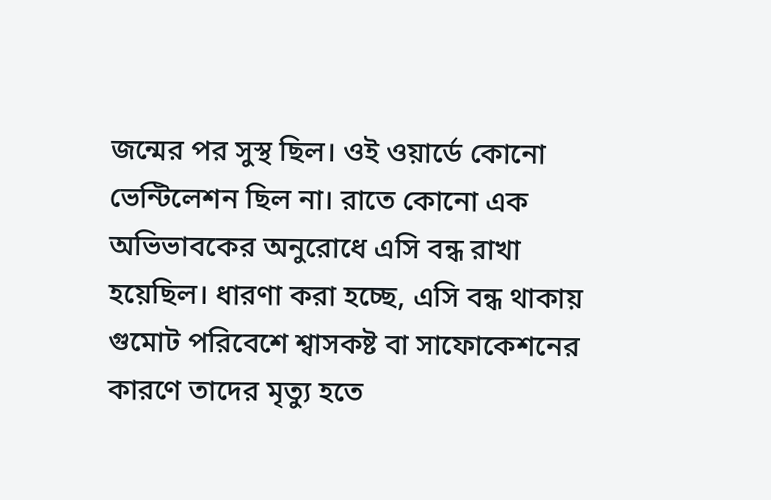জন্মের পর সুস্থ ছিল। ওই ওয়ার্ডে কোনো ভেন্টিলেশন ছিল না। রাতে কোনো এক অভিভাবকের অনুরোধে এসি বন্ধ রাখা হয়েছিল। ধারণা করা হচ্ছে, এসি বন্ধ থাকায় গুমোট পরিবেশে শ্বাসকষ্ট বা সাফোকেশনের কারণে তাদের মৃত্যু হতে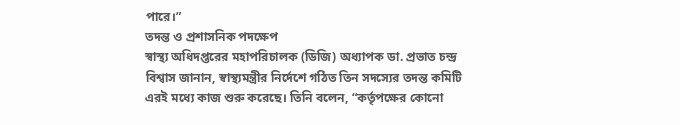পারে।”
তদন্ত ও প্রশাসনিক পদক্ষেপ
স্বাস্থ্য অধিদপ্তরের মহাপরিচালক (ডিজি) অধ্যাপক ডা. প্রভাত চন্দ্র বিশ্বাস জানান, স্বাস্থ্যমন্ত্রীর নির্দেশে গঠিত তিন সদস্যের তদন্ত কমিটি এরই মধ্যে কাজ শুরু করেছে। তিনি বলেন, “কর্তৃপক্ষের কোনো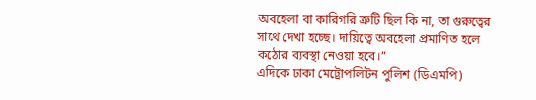অবহেলা বা কারিগরি ত্রুটি ছিল কি না, তা গুরুত্বের সাথে দেখা হচ্ছে। দায়িত্বে অবহেলা প্রমাণিত হলে কঠোর ব্যবস্থা নেওয়া হবে।”
এদিকে ঢাকা মেট্রোপলিটন পুলিশ (ডিএমপি)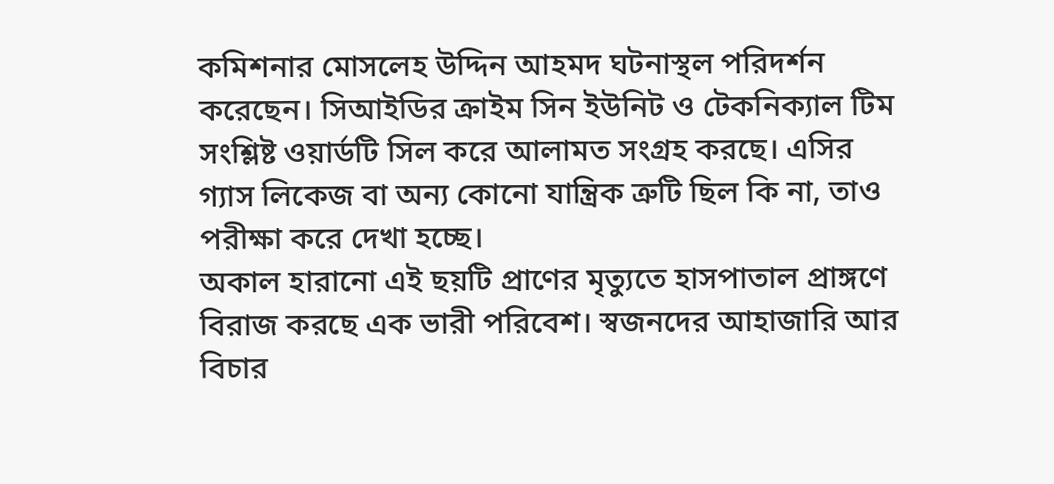কমিশনার মোসলেহ উদ্দিন আহমদ ঘটনাস্থল পরিদর্শন করেছেন। সিআইডির ক্রাইম সিন ইউনিট ও টেকনিক্যাল টিম সংশ্লিষ্ট ওয়ার্ডটি সিল করে আলামত সংগ্রহ করছে। এসির গ্যাস লিকেজ বা অন্য কোনো যান্ত্রিক ত্রুটি ছিল কি না, তাও পরীক্ষা করে দেখা হচ্ছে।
অকাল হারানো এই ছয়টি প্রাণের মৃত্যুতে হাসপাতাল প্রাঙ্গণে বিরাজ করছে এক ভারী পরিবেশ। স্বজনদের আহাজারি আর বিচার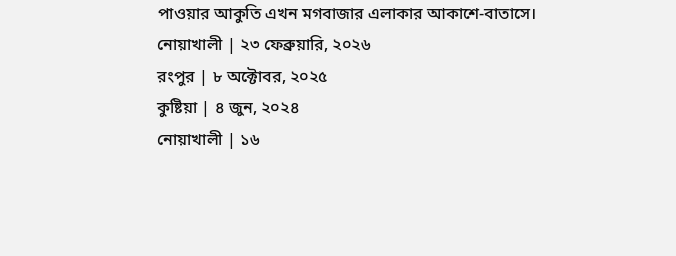পাওয়ার আকুতি এখন মগবাজার এলাকার আকাশে-বাতাসে।
নোয়াখালী | ২৩ ফেব্রুয়ারি, ২০২৬
রংপুর | ৮ অক্টোবর, ২০২৫
কুষ্টিয়া | ৪ জুন, ২০২৪
নোয়াখালী | ১৬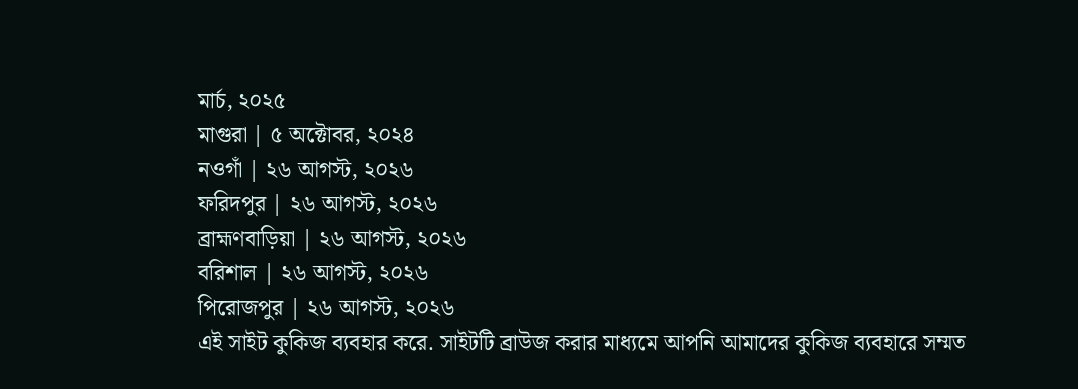মার্চ, ২০২৫
মাগুরা | ৫ অক্টোবর, ২০২৪
নওগাঁ | ২৬ আগস্ট, ২০২৬
ফরিদপুর | ২৬ আগস্ট, ২০২৬
ব্রাহ্মণবাড়িয়া | ২৬ আগস্ট, ২০২৬
বরিশাল | ২৬ আগস্ট, ২০২৬
পিরোজপুর | ২৬ আগস্ট, ২০২৬
এই সাইট কুকিজ ব্যবহার করে. সাইটটি ব্রাউজ করার মাধ্যমে আপনি আমাদের কুকিজ ব্যবহারে সম্মত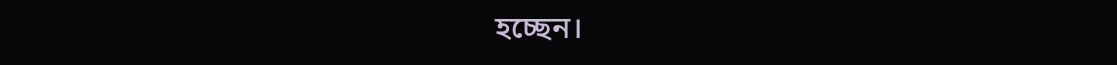হচ্ছেন।